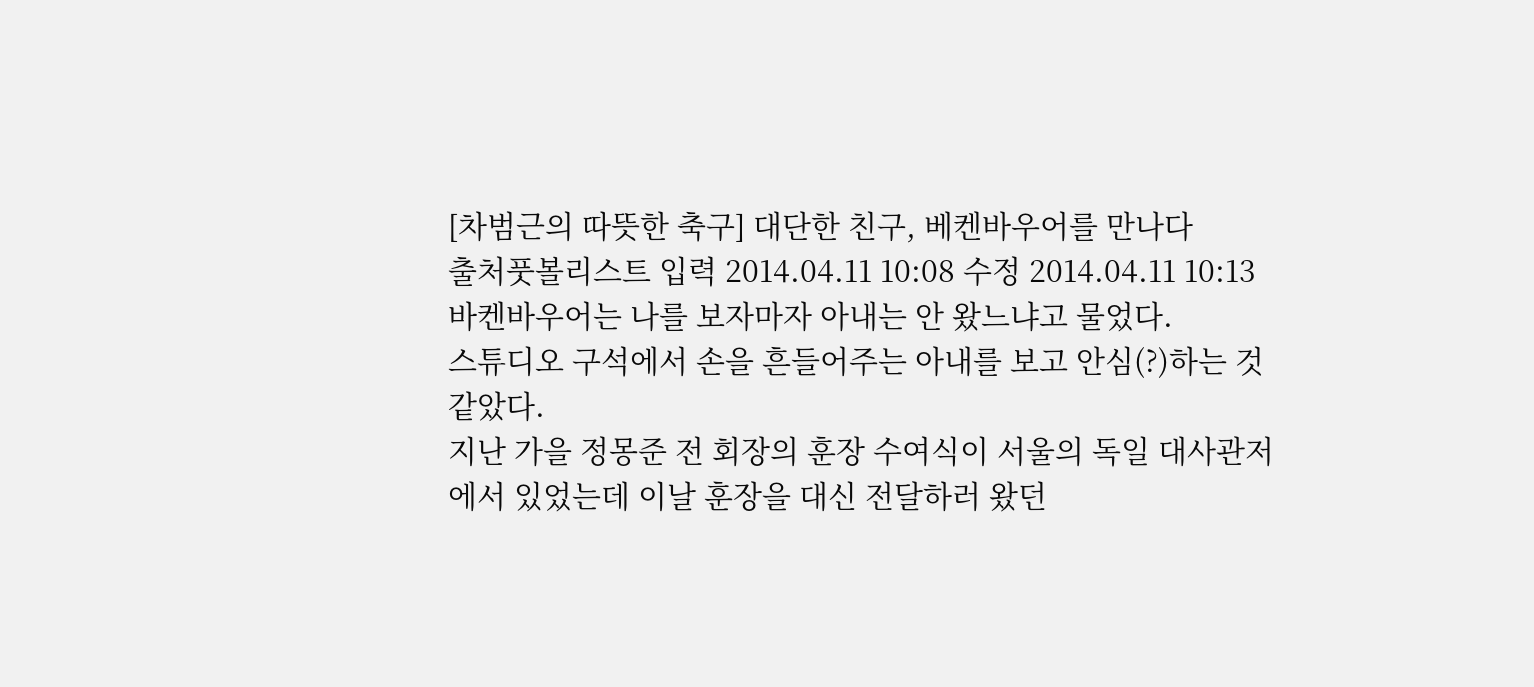[차범근의 따뜻한 축구] 대단한 친구, 베켄바우어를 만나다
출처풋볼리스트 입력 2014.04.11 10:08 수정 2014.04.11 10:13
바켄바우어는 나를 보자마자 아내는 안 왔느냐고 물었다.
스튜디오 구석에서 손을 흔들어주는 아내를 보고 안심(?)하는 것 같았다.
지난 가을 정몽준 전 회장의 훈장 수여식이 서울의 독일 대사관저에서 있었는데 이날 훈장을 대신 전달하러 왔던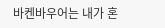바켄바우어는 내가 혼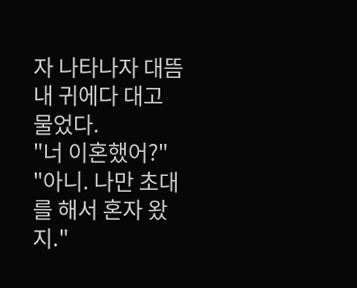자 나타나자 대뜸 내 귀에다 대고 물었다.
"너 이혼했어?"
"아니. 나만 초대를 해서 혼자 왔지."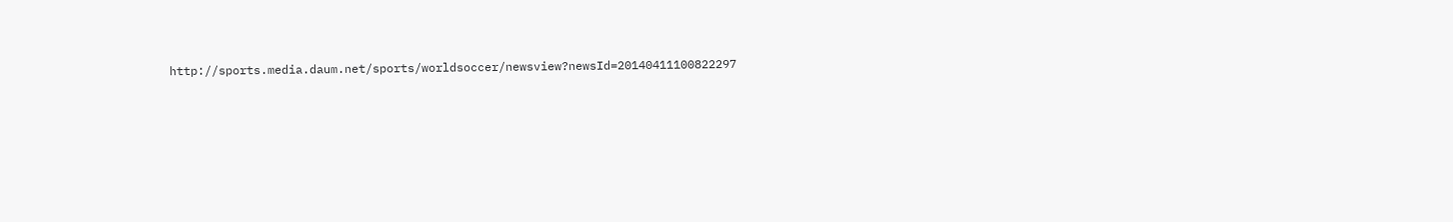http://sports.media.daum.net/sports/worldsoccer/newsview?newsId=20140411100822297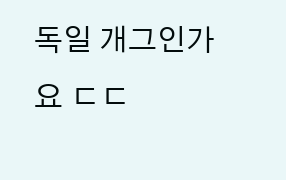독일 개그인가요 ㄷㄷ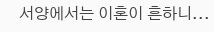서양에서는 이혼이 흔하니...